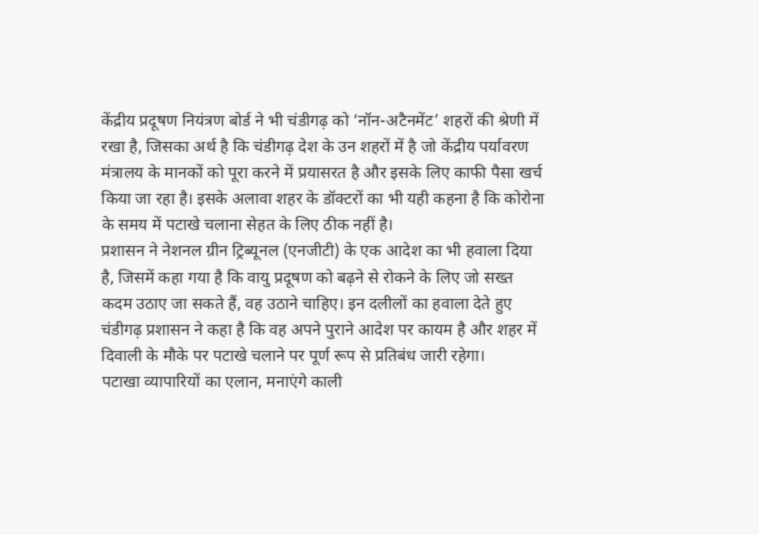केंद्रीय प्रदूषण नियंत्रण बोर्ड ने भी चंडीगढ़ को ‘नॉन-अटैनमेंट’ शहरों की श्रेणी में रखा है, जिसका अर्थ है कि चंडीगढ़ देश के उन शहरों में है जो केंद्रीय पर्यावरण मंत्रालय के मानकों को पूरा करने में प्रयासरत है और इसके लिए काफी पैसा खर्च किया जा रहा है। इसके अलावा शहर के डॉक्टरों का भी यही कहना है कि कोरोना के समय में पटाखे चलाना सेहत के लिए ठीक नहीं है।
प्रशासन ने नेशनल ग्रीन ट्रिब्यूनल (एनजीटी) के एक आदेश का भी हवाला दिया है, जिसमें कहा गया है कि वायु प्रदूषण को बढ़ने से रोकने के लिए जो सख्त कदम उठाए जा सकते हैं, वह उठाने चाहिए। इन दलीलों का हवाला देते हुए चंडीगढ़ प्रशासन ने कहा है कि वह अपने पुराने आदेश पर कायम है और शहर में दिवाली के मौके पर पटाखे चलाने पर पूर्ण रूप से प्रतिबंध जारी रहेगा।
पटाखा व्यापारियों का एलान, मनाएंगे काली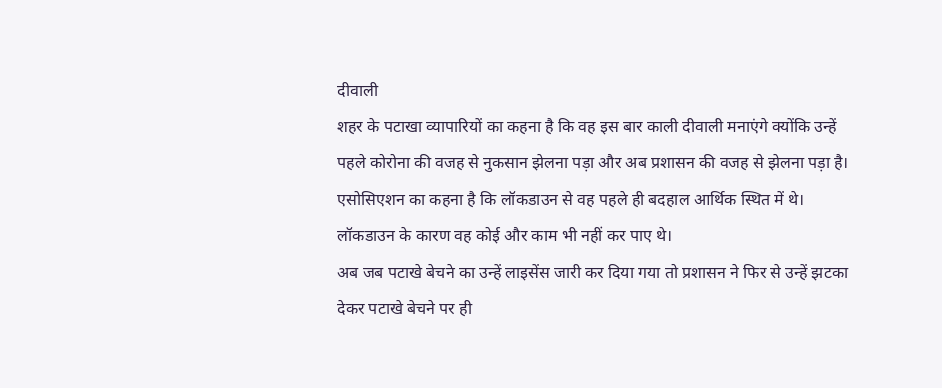दीवाली
शहर के पटाखा व्यापारियों का कहना है कि वह इस बार काली दीवाली मनाएंगे क्योंकि उन्हें पहले कोरोना की वजह से नुकसान झेलना पड़ा और अब प्रशासन की वजह से झेलना पड़ा है। एसोसिएशन का कहना है कि लॉकडाउन से वह पहले ही बदहाल आर्थिक स्थित में थे। लॉकडाउन के कारण वह कोई और काम भी नहीं कर पाए थे।
अब जब पटाखे बेचने का उन्हें लाइसेंस जारी कर दिया गया तो प्रशासन ने फिर से उन्हें झटका देकर पटाखे बेचने पर ही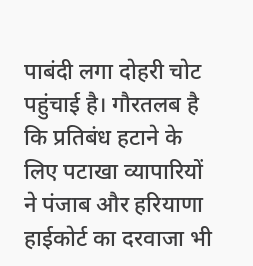पाबंदी लगा दोहरी चोट पहुंचाई है। गौरतलब है कि प्रतिबंध हटाने के लिए पटाखा व्यापारियों ने पंजाब और हरियाणा हाईकोर्ट का दरवाजा भी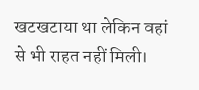खटखटाया था लेकिन वहां से भी राहत नहीं मिली।